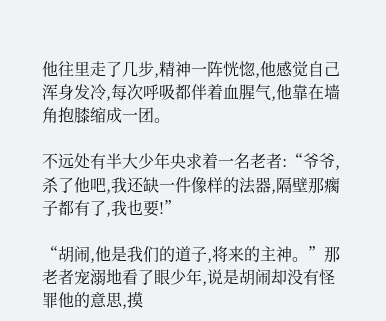他往里走了几步,精神一阵恍惚,他感觉自己浑身发冷,每次呼吸都伴着血腥气,他靠在墙角抱膝缩成一团。

不远处有半大少年央求着一名老者:“爷爷,杀了他吧,我还缺一件像样的法器,隔壁那瘸子都有了,我也要!”

“胡闹,他是我们的道子,将来的主神。”那老者宠溺地看了眼少年,说是胡闹却没有怪罪他的意思,摸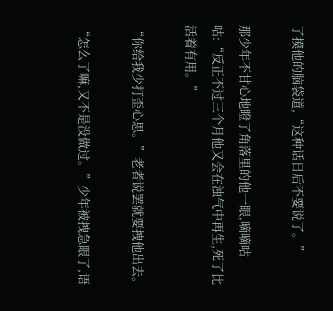了摸他的脑袋道,“这种话日后不要说了。”

那少年不甘心地瞪了角落里的他一眼,嘀嘀咕咕:“反正不过三个月他又会在浊气中再生,死了比活着有用。”

“你给我少打歪心思。”老者说罢就要拽他出去。

“怎么了嘛,又不是没做过。”少年被拽急眼了,语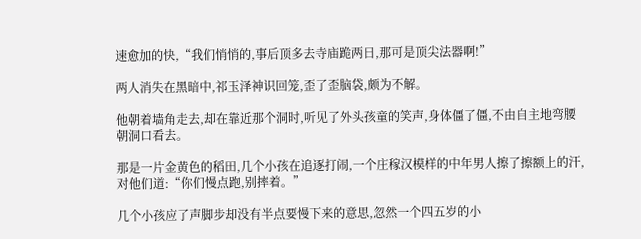速愈加的快,“我们悄悄的,事后顶多去寺庙跪两日,那可是顶尖法器啊!”

两人消失在黑暗中,祁玉泽神识回笼,歪了歪脑袋,颇为不解。

他朝着墙角走去,却在靠近那个洞时,听见了外头孩童的笑声,身体僵了僵,不由自主地弯腰朝洞口看去。

那是一片金黄色的稻田,几个小孩在追逐打闹,一个庄稼汉模样的中年男人擦了擦额上的汗,对他们道:“你们慢点跑,别摔着。”

几个小孩应了声脚步却没有半点要慢下来的意思,忽然一个四五岁的小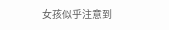女孩似乎注意到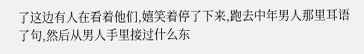了这边有人在看着他们,嬉笑着停了下来,跑去中年男人那里耳语了句,然后从男人手里接过什么东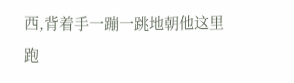西,背着手一蹦一跳地朝他这里跑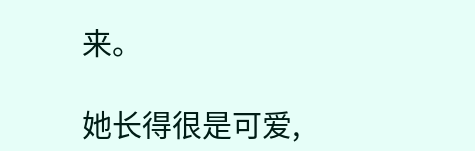来。

她长得很是可爱,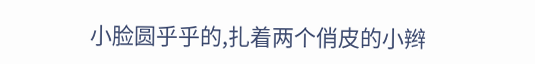小脸圆乎乎的,扎着两个俏皮的小辫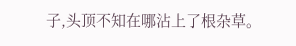子,头顶不知在哪沾上了根杂草。